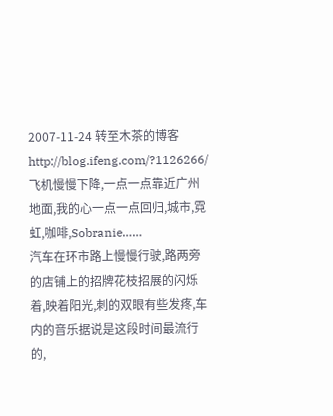2007-11-24 转至木茶的博客 http://blog.ifeng.com/?1126266/
飞机慢慢下降,一点一点靠近广州地面,我的心一点一点回归,城市,霓虹,咖啡,Sobranie……
汽车在环市路上慢慢行驶,路两旁的店铺上的招牌花枝招展的闪烁着,映着阳光,刺的双眼有些发疼,车内的音乐据说是这段时间最流行的,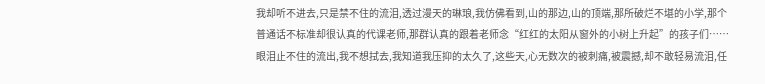我却听不进去,只是禁不住的流泪,透过漫天的琳琅,我仿佛看到,山的那边,山的顶端,那所破烂不堪的小学,那个普通话不标准却很认真的代课老师,那群认真的跟着老师念“红红的太阳从窗外的小树上升起”的孩子们……眼泪止不住的流出,我不想拭去,我知道我压抑的太久了,这些天,心无数次的被刺痛,被震撼,却不敢轻易流泪,任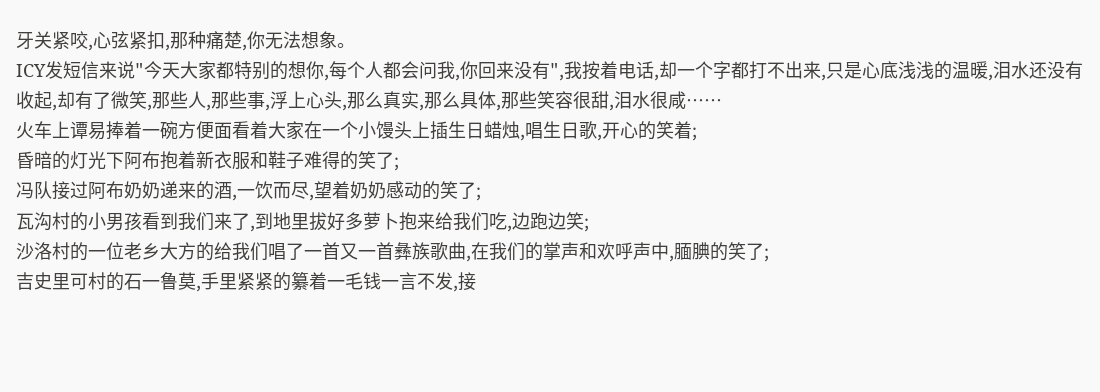牙关紧咬,心弦紧扣,那种痛楚,你无法想象。
ICY发短信来说"今天大家都特别的想你,每个人都会问我,你回来没有",我按着电话,却一个字都打不出来,只是心底浅浅的温暖,泪水还没有收起,却有了微笑,那些人,那些事,浮上心头,那么真实,那么具体,那些笑容很甜,泪水很咸……
火车上谭易捧着一碗方便面看着大家在一个小馒头上插生日蜡烛,唱生日歌,开心的笑着;
昏暗的灯光下阿布抱着新衣服和鞋子难得的笑了;
冯队接过阿布奶奶递来的酒,一饮而尽,望着奶奶感动的笑了;
瓦沟村的小男孩看到我们来了,到地里拔好多萝卜抱来给我们吃,边跑边笑;
沙洛村的一位老乡大方的给我们唱了一首又一首彝族歌曲,在我们的掌声和欢呼声中,腼腆的笑了;
吉史里可村的石一鲁莫,手里紧紧的纂着一毛钱一言不发,接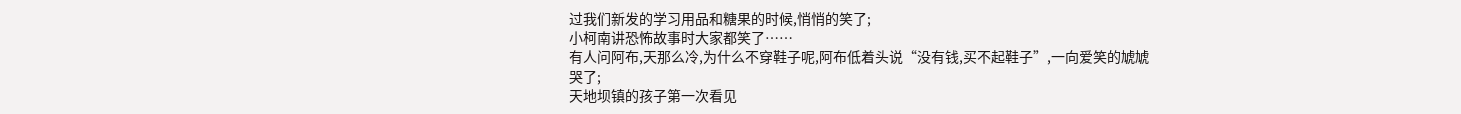过我们新发的学习用品和糖果的时候,悄悄的笑了;
小柯南讲恐怖故事时大家都笑了……
有人问阿布,天那么冷,为什么不穿鞋子呢,阿布低着头说“没有钱,买不起鞋子”,一向爱笑的虓虓哭了;
天地坝镇的孩子第一次看见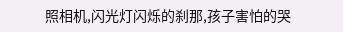照相机,闪光灯闪烁的刹那,孩子害怕的哭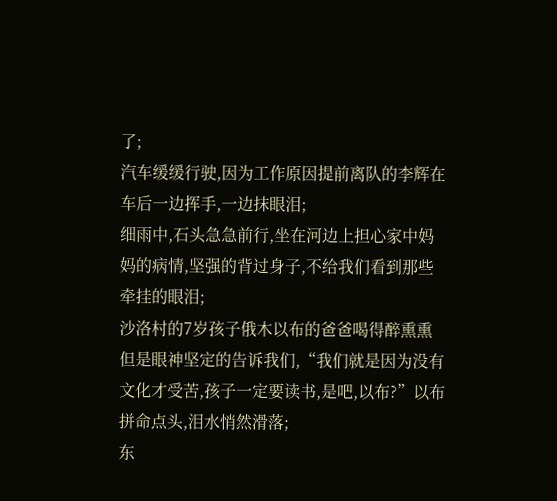了;
汽车缓缓行驶,因为工作原因提前离队的李辉在车后一边挥手,一边抹眼泪;
细雨中,石头急急前行,坐在河边上担心家中妈妈的病情,坚强的背过身子,不给我们看到那些牵挂的眼泪;
沙洛村的7岁孩子俄木以布的爸爸喝得醉熏熏但是眼神坚定的告诉我们,“我们就是因为没有文化才受苦,孩子一定要读书,是吧,以布?”以布拼命点头,泪水悄然滑落;
东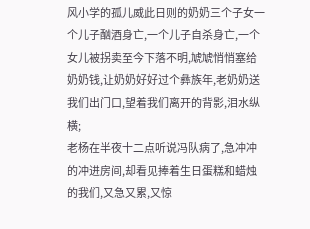风小学的孤儿威此日则的奶奶三个子女一个儿子酗酒身亡,一个儿子自杀身亡,一个女儿被拐卖至今下落不明,虓虓悄悄塞给奶奶钱,让奶奶好好过个彝族年,老奶奶送我们出门口,望着我们离开的背影,泪水纵横;
老杨在半夜十二点听说冯队病了,急冲冲的冲进房间,却看见捧着生日蛋糕和蜡烛的我们,又急又累,又惊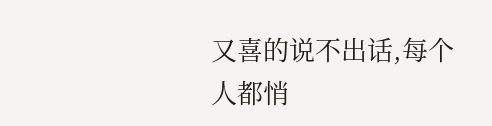又喜的说不出话,每个人都悄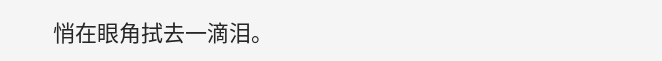悄在眼角拭去一滴泪。